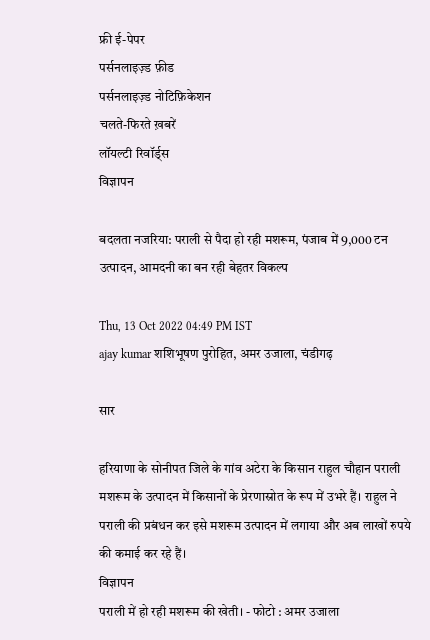फ्री ई-पेपर
पर्सनलाइज़्ड फ़ीड
पर्सनलाइज़्ड नोटिफ़िकेशन
चलते-फिरते ख़बरें
लॉयल्टी रिवॉर्ड्स
विज्ञापन

बदलता नजरिया: पराली से पैदा हो रही मशरूम, पंजाब में 9,000 टन उत्पादन, आमदनी का बन रही बेहतर विकल्प

Thu, 13 Oct 2022 04:49 PM IST
ajay kumar शशिभूषण पुरोहित, अमर उजाला, चंडीगढ़

सार

हरियाणा के सोनीपत जिले के गांव अटेरा के किसान राहुल चौहान पराली मशरूम के उत्पादन में किसानों के प्रेरणास्रोत के रूप में उभरे हैं। राहुल ने पराली की प्रबंधन कर इसे मशरूम उत्पादन में लगाया और अब लाखों रुपये की कमाई कर रहे हैं।
विज्ञापन
पराली में हो रही मशरूम की खेती। - फोटो : अमर उजाला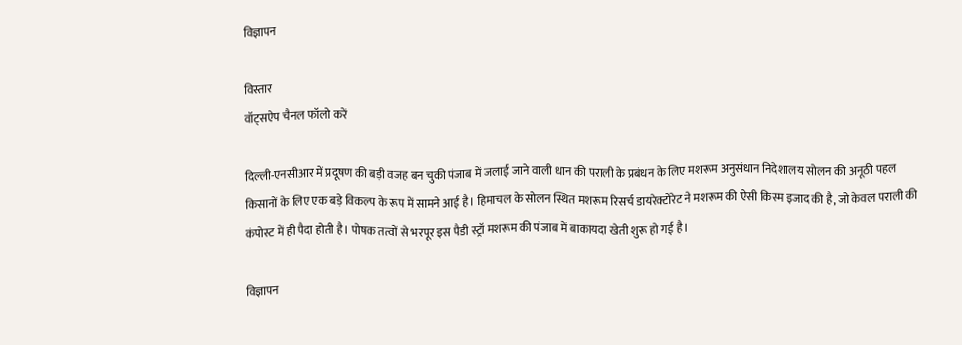विज्ञापन

विस्तार
वॉट्सऐप चैनल फॉलो करें

दिल्ली-एनसीआर में प्रदूषण की बड़ी वजह बन चुकी पंजाब में जलाई जाने वाली धान की पराली के प्रबंधन के लिए मशरूम अनुसंधान निदेशालय सोलन की अनूठी पहल किसानों के लिए एक बड़े विकल्प के रूप में सामने आई है। हिमाचल के सोलन स्थित मशरूम रिसर्च डायरेक्टोरेट ने मशरूम की ऐसी किस्म इजाद की है, जो केवल पराली की कंपोस्ट में ही पैदा होती है। पोषक तत्वों से भरपूर इस पैडी स्ट्रॉ मशरूम की पंजाब में बाकायदा खेती शुरू हो गई है।

विज्ञापन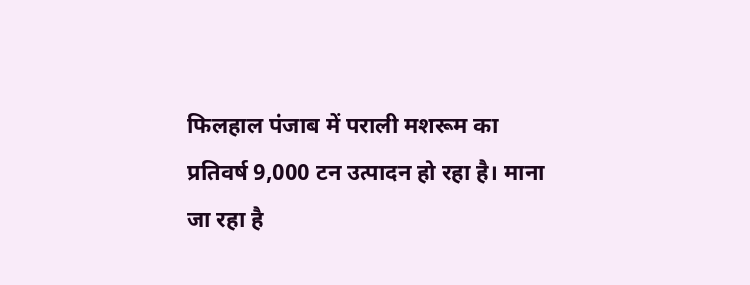फिलहाल पंजाब में पराली मशरूम का प्रतिवर्ष 9,000 टन उत्पादन हो रहा है। माना जा रहा है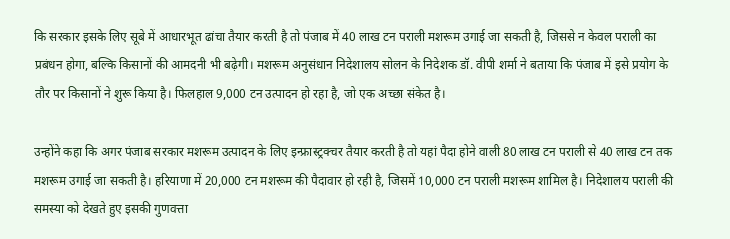कि सरकार इसके लिए सूबे में आधारभूत ढांचा तैयार करती है तो पंजाब में 40 लाख टन पराली मशरूम उगाई जा सकती है, जिससे न केवल पराली का प्रबंधन होगा, बल्कि किसानों की आमदनी भी बढ़ेगी। मशरूम अनुसंधान निदेशालय सोलन के निदेशक डॉ. वीपी शर्मा ने बताया कि पंजाब में इसे प्रयोग के तौर पर किसानों ने शुरू किया है। फिलहाल 9,000 टन उत्पादन हो रहा है, जो एक अच्छा संकेत है।

उन्होंने कहा कि अगर पंजाब सरकार मशरूम उत्पादन के लिए इन्फ्रास्ट्रक्चर तैयार करती है तो यहां पैदा होने वाली 80 लाख टन पराली से 40 लाख टन तक मशरूम उगाई जा सकती है। हरियाणा में 20,000 टन मशरूम की पैदावार हो रही है, जिसमें 10,000 टन पराली मशरूम शामिल है। निदेशालय पराली की समस्या को देखते हुए इसकी गुणवत्ता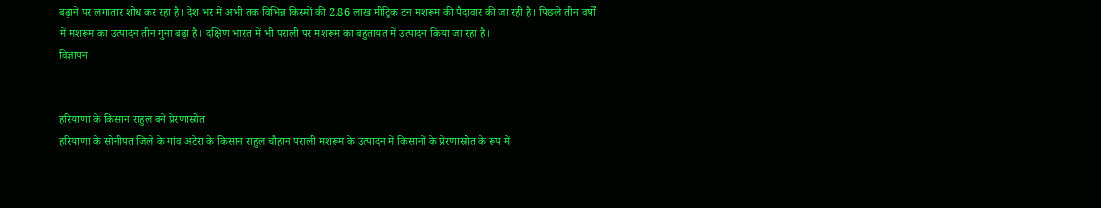बढ़ाने पर लगातार शोध कर रहा है। देश भर में अभी तक विभिन्न किस्मों की 2.86 लाख मीट्रिक टन मशरूम की पैदावार की जा रही है। पिछले तीन वर्षों में मशरूम का उत्पादन तीन गुना बढ़ा है। दक्षिण भारत में भी पराली पर मशरूम का बहुतायत में उत्पादन किया जा रहा है।
विज्ञापन


हरियाणा के किसान राहुल बने प्रेरणास्रोत
हरियाणा के सोनीपत जिले के गांव अटेरा के किसान राहुल चौहान पराली मशरूम के उत्पादन में किसानों के प्रेरणास्रोत के रूप में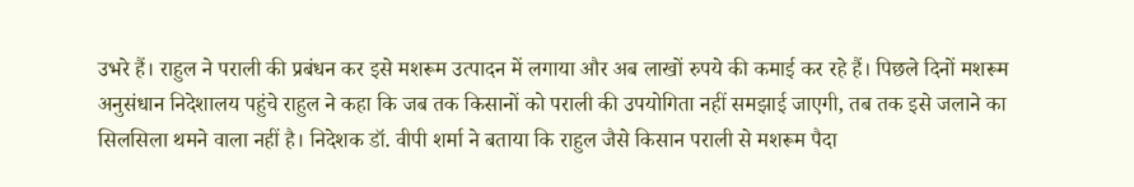उभरे हैं। राहुल ने पराली की प्रबंधन कर इसे मशरूम उत्पादन में लगाया और अब लाखों रुपये की कमाई कर रहे हैं। पिछले दिनों मशरूम अनुसंधान निदेशालय पहुंचे राहुल ने कहा कि जब तक किसानों को पराली की उपयोगिता नहीं समझाई जाएगी, तब तक इसे जलाने का सिलसिला थमने वाला नहीं है। निदेशक डॉ. वीपी शर्मा ने बताया कि राहुल जैसे किसान पराली से मशरूम पैदा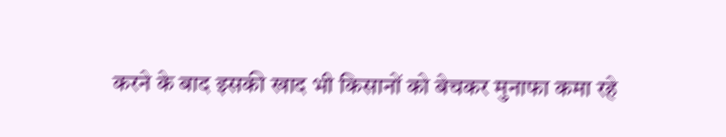करने के बाद इसकी खाद भी किसानों को बेचकर मुनाफा कमा रहे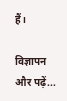हैं।

विज्ञापन
और पढ़ें...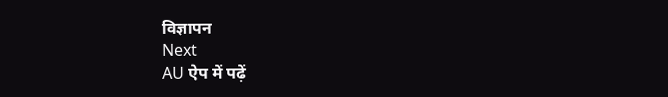विज्ञापन
Next
AU ऐप में पढ़ें